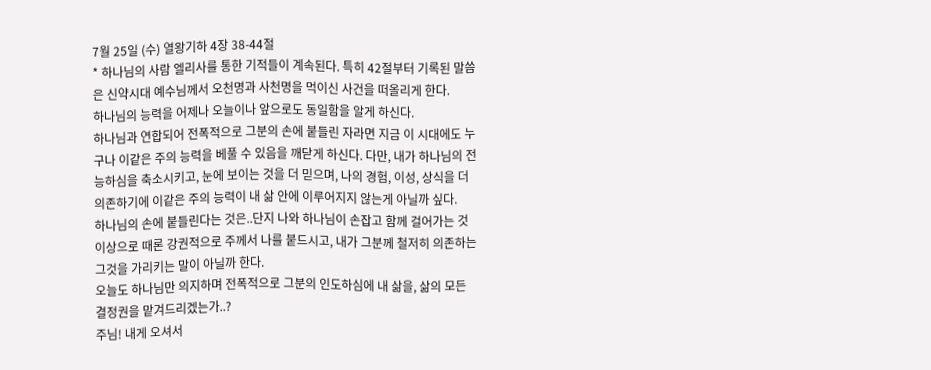7월 25일 (수) 열왕기하 4장 38-44절
* 하나님의 사람 엘리사를 통한 기적들이 계속된다. 특히 42절부터 기록된 말씀은 신약시대 예수님께서 오천명과 사천명을 먹이신 사건을 떠올리게 한다.
하나님의 능력을 어제나 오늘이나 앞으로도 동일함을 알게 하신다.
하나님과 연합되어 전폭적으로 그분의 손에 붙들린 자라면 지금 이 시대에도 누구나 이같은 주의 능력을 베풀 수 있음을 깨닫게 하신다. 다만, 내가 하나님의 전능하심을 축소시키고, 눈에 보이는 것을 더 믿으며, 나의 경험, 이성, 상식을 더 의존하기에 이같은 주의 능력이 내 삶 안에 이루어지지 않는게 아닐까 싶다.
하나님의 손에 붙들린다는 것은..단지 나와 하나님이 손잡고 함께 걸어가는 것 이상으로 때론 강권적으로 주께서 나를 붙드시고, 내가 그분께 철저히 의존하는 그것을 가리키는 말이 아닐까 한다.
오늘도 하나님만 의지하며 전폭적으로 그분의 인도하심에 내 삶을, 삶의 모든 결정권을 맡겨드리겠는가..?
주님! 내게 오셔서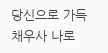당신으로 가득 채우사 나로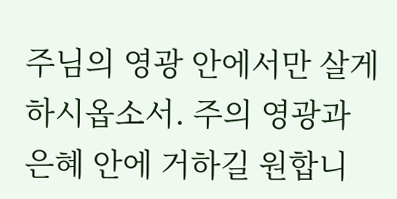주님의 영광 안에서만 살게 하시옵소서. 주의 영광과 은혜 안에 거하길 원합니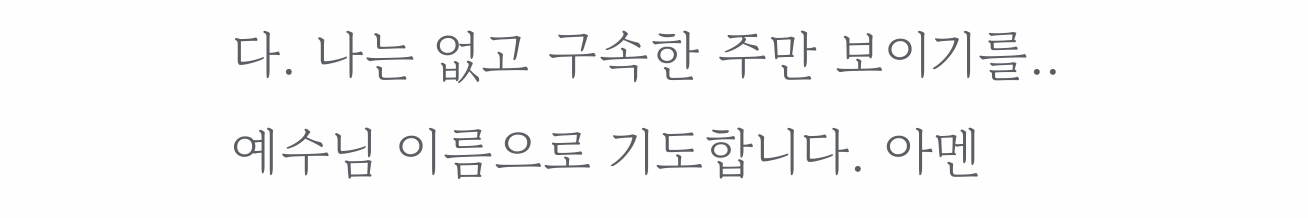다. 나는 없고 구속한 주만 보이기를..
예수님 이름으로 기도합니다. 아멘